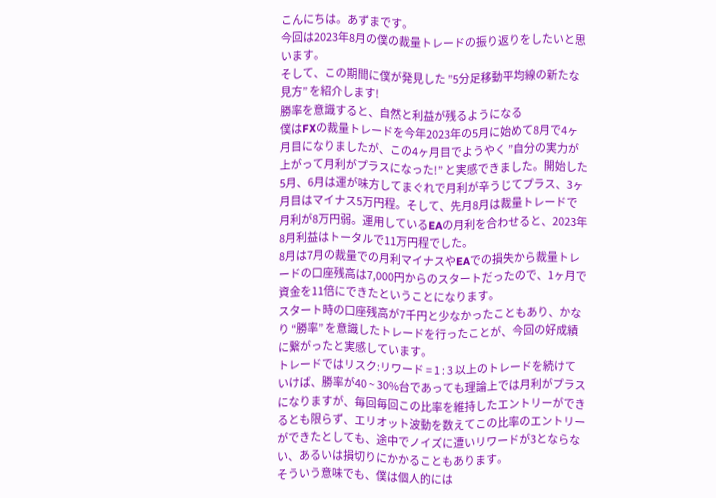こんにちは。あずまです。
今回は2023年8月の僕の裁量トレードの振り返りをしたいと思います。
そして、この期間に僕が発見した ”5分足移動平均線の新たな見方” を紹介します!
勝率を意識すると、自然と利益が残るようになる
僕はFXの裁量トレードを今年2023年の5月に始めて8月で4ヶ月目になりましたが、この4ヶ月目でようやく ”自分の実力が上がって月利がプラスになった!” と実感できました。開始した5月、6月は運が味方してまぐれで月利が辛うじてプラス、3ヶ月目はマイナス5万円程。そして、先月8月は裁量トレードで月利が8万円弱。運用しているEAの月利を合わせると、2023年8月利益はトータルで11万円程でした。
8月は7月の裁量での月利マイナスやEAでの損失から裁量トレードの口座残高は7,000円からのスタートだったので、1ヶ月で資金を11倍にできたということになります。
スタート時の口座残高が7千円と少なかったこともあり、かなり “勝率” を意識したトレードを行ったことが、今回の好成績に繋がったと実感しています。
トレードではリスク:リワード = 1 : 3 以上のトレードを続けていけば、勝率が40 ~ 30%台であっても理論上では月利がプラスになりますが、毎回毎回この比率を維持したエントリーができるとも限らず、エリオット波動を数えてこの比率のエントリーができたとしても、途中でノイズに遭いリワードが3とならない、あるいは損切りにかかることもあります。
そういう意味でも、僕は個人的には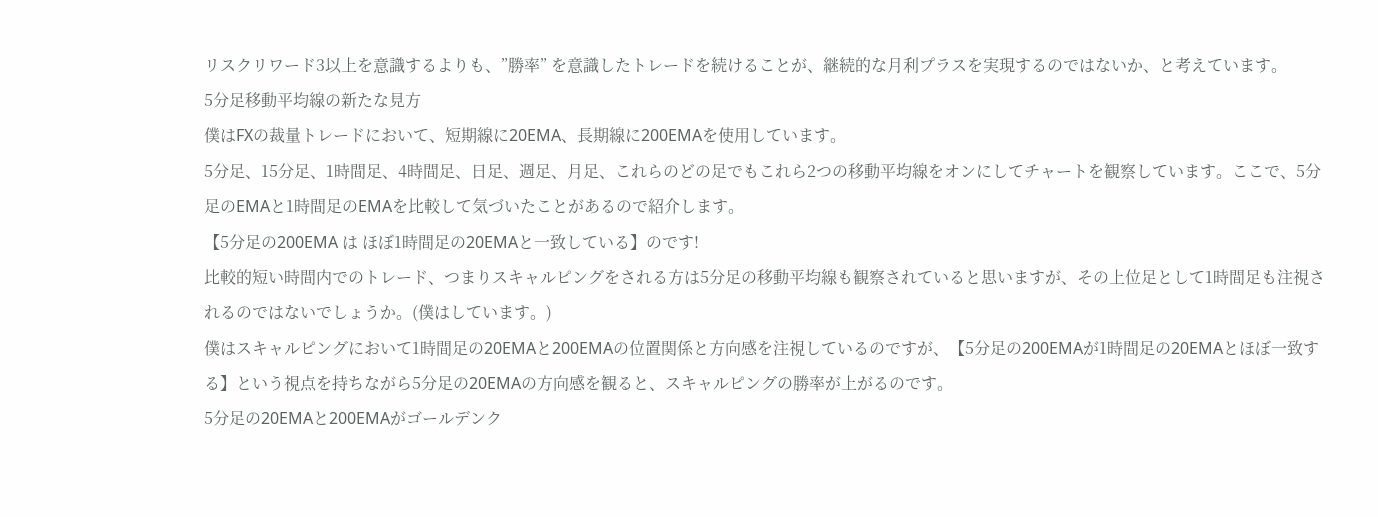リスクリワード3以上を意識するよりも、”勝率” を意識したトレードを続けることが、継続的な月利プラスを実現するのではないか、と考えています。
5分足移動平均線の新たな見方
僕はFXの裁量トレードにおいて、短期線に20EMA、長期線に200EMAを使用しています。
5分足、15分足、1時間足、4時間足、日足、週足、月足、これらのどの足でもこれら2つの移動平均線をオンにしてチャートを観察しています。ここで、5分足のEMAと1時間足のEMAを比較して気づいたことがあるので紹介します。
【5分足の200EMA は ほぼ1時間足の20EMAと一致している】のです!
比較的短い時間内でのトレード、つまりスキャルピングをされる方は5分足の移動平均線も観察されていると思いますが、その上位足として1時間足も注視されるのではないでしょうか。(僕はしています。)
僕はスキャルピングにおいて1時間足の20EMAと200EMAの位置関係と方向感を注視しているのですが、【5分足の200EMAが1時間足の20EMAとほぼ一致する】という視点を持ちながら5分足の20EMAの方向感を観ると、スキャルピングの勝率が上がるのです。
5分足の20EMAと200EMAがゴールデンク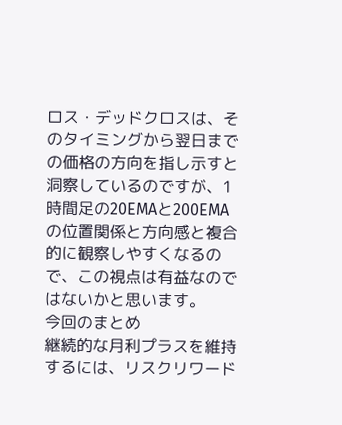ロス・デッドクロスは、そのタイミングから翌日までの価格の方向を指し示すと洞察しているのですが、1時間足の20EMAと200EMAの位置関係と方向感と複合的に観察しやすくなるので、この視点は有益なのではないかと思います。
今回のまとめ
継続的な月利プラスを維持するには、リスクリワード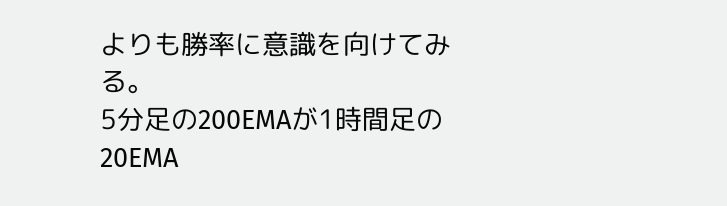よりも勝率に意識を向けてみる。
5分足の200EMAが1時間足の20EMA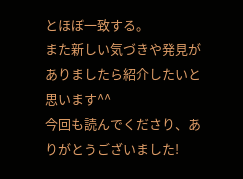とほぼ一致する。
また新しい気づきや発見がありましたら紹介したいと思います^^
今回も読んでくださり、ありがとうございました!